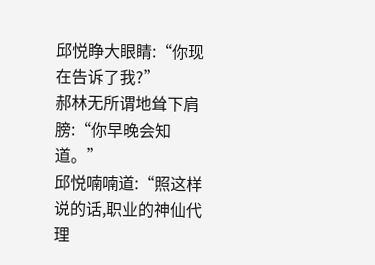邱悦睁大眼睛:“你现在告诉了我?”
郝林无所谓地耸下肩膀:“你早晚会知道。”
邱悦喃喃道:“照这样说的话,职业的神仙代理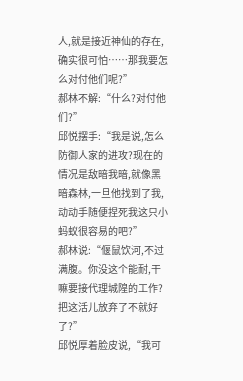人,就是接近神仙的存在,确实很可怕……那我要怎么对付他们呢?”
郝林不解:“什么?对付他们?”
邱悦摆手:“我是说,怎么防御人家的进攻?现在的情况是敌暗我暗,就像黑暗森林,一旦他找到了我,动动手随便捏死我这只小蚂蚁很容易的吧?”
郝林说:“偃鼠饮河,不过满腹。你没这个能耐,干嘛要接代理城隍的工作?把这活儿放弃了不就好了?”
邱悦厚着脸皮说,“我可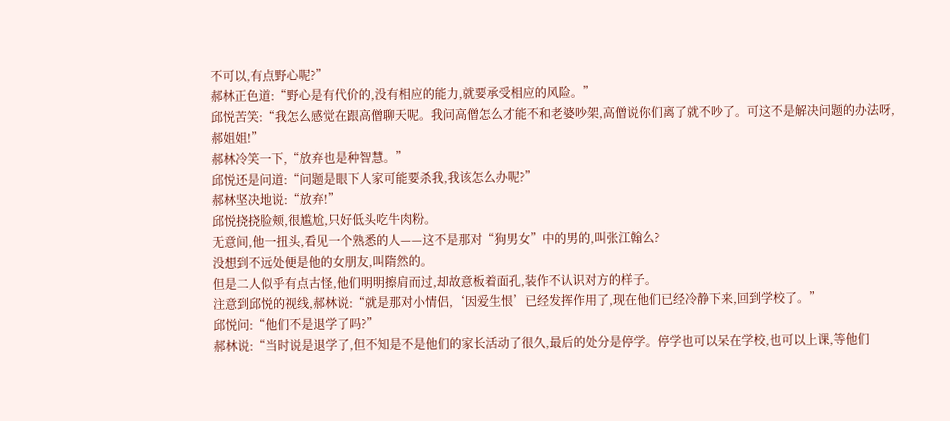不可以,有点野心呢?”
郝林正色道:“野心是有代价的,没有相应的能力,就要承受相应的风险。”
邱悦苦笑:“我怎么感觉在跟高僧聊天呢。我问高僧怎么才能不和老婆吵架,高僧说你们离了就不吵了。可这不是解决问题的办法呀,郝姐姐!”
郝林冷笑一下,“放弃也是种智慧。”
邱悦还是问道:“问题是眼下人家可能要杀我,我该怎么办呢?”
郝林坚决地说:“放弃!”
邱悦挠挠脸颊,很尴尬,只好低头吃牛肉粉。
无意间,他一扭头,看见一个熟悉的人——这不是那对“狗男女”中的男的,叫张江翰么?
没想到不远处便是他的女朋友,叫隋然的。
但是二人似乎有点古怪,他们明明擦肩而过,却故意板着面孔,装作不认识对方的样子。
注意到邱悦的视线,郝林说:“就是那对小情侣,‘因爱生恨’已经发挥作用了,现在他们已经冷静下来,回到学校了。”
邱悦问:“他们不是退学了吗?”
郝林说:“当时说是退学了,但不知是不是他们的家长活动了很久,最后的处分是停学。停学也可以呆在学校,也可以上课,等他们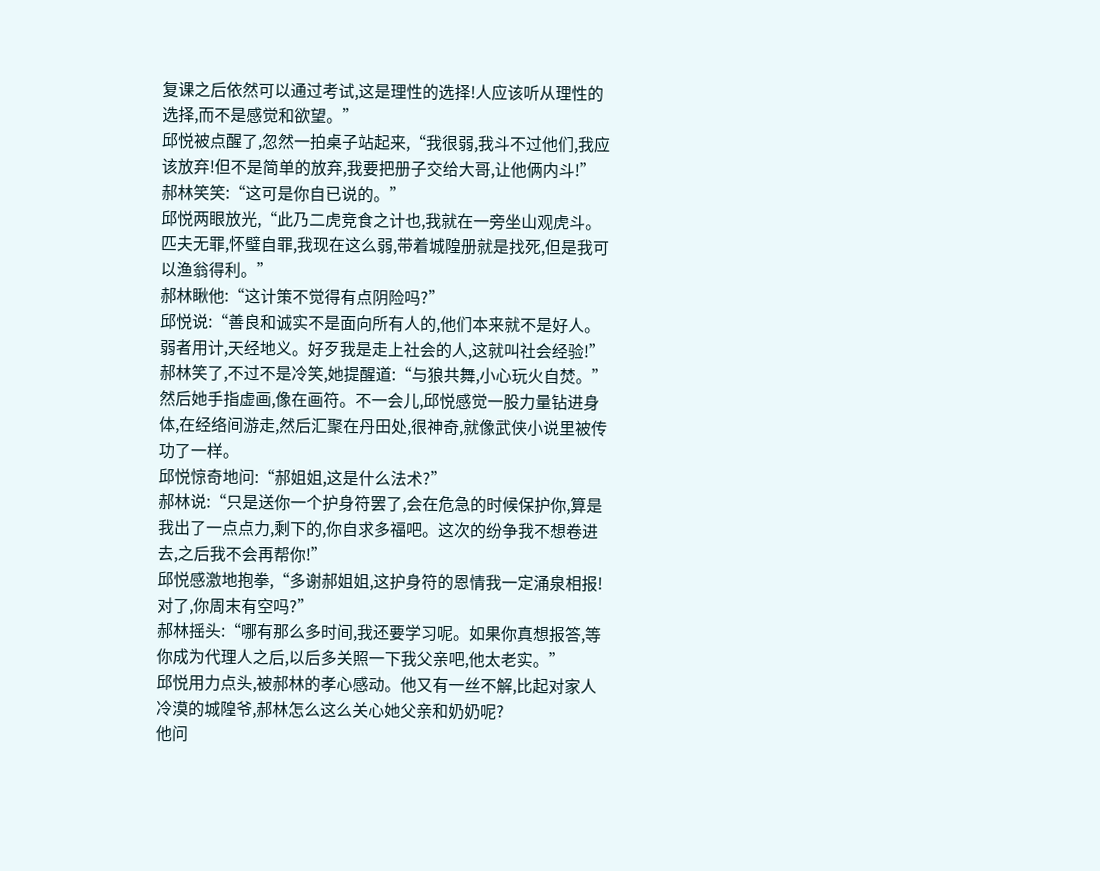复课之后依然可以通过考试,这是理性的选择!人应该听从理性的选择,而不是感觉和欲望。”
邱悦被点醒了,忽然一拍桌子站起来,“我很弱,我斗不过他们,我应该放弃!但不是简单的放弃,我要把册子交给大哥,让他俩内斗!”
郝林笑笑:“这可是你自已说的。”
邱悦两眼放光,“此乃二虎竞食之计也,我就在一旁坐山观虎斗。匹夫无罪,怀璧自罪,我现在这么弱,带着城隍册就是找死,但是我可以渔翁得利。”
郝林瞅他:“这计策不觉得有点阴险吗?”
邱悦说:“善良和诚实不是面向所有人的,他们本来就不是好人。弱者用计,天经地义。好歹我是走上社会的人,这就叫社会经验!”
郝林笑了,不过不是冷笑,她提醒道:“与狼共舞,小心玩火自焚。”
然后她手指虚画,像在画符。不一会儿,邱悦感觉一股力量钻进身体,在经络间游走,然后汇聚在丹田处,很神奇,就像武侠小说里被传功了一样。
邱悦惊奇地问:“郝姐姐,这是什么法术?”
郝林说:“只是送你一个护身符罢了,会在危急的时候保护你,算是我出了一点点力,剩下的,你自求多福吧。这次的纷争我不想卷进去,之后我不会再帮你!”
邱悦感激地抱拳,“多谢郝姐姐,这护身符的恩情我一定涌泉相报!对了,你周末有空吗?”
郝林摇头:“哪有那么多时间,我还要学习呢。如果你真想报答,等你成为代理人之后,以后多关照一下我父亲吧,他太老实。”
邱悦用力点头,被郝林的孝心感动。他又有一丝不解,比起对家人冷漠的城隍爷,郝林怎么这么关心她父亲和奶奶呢?
他问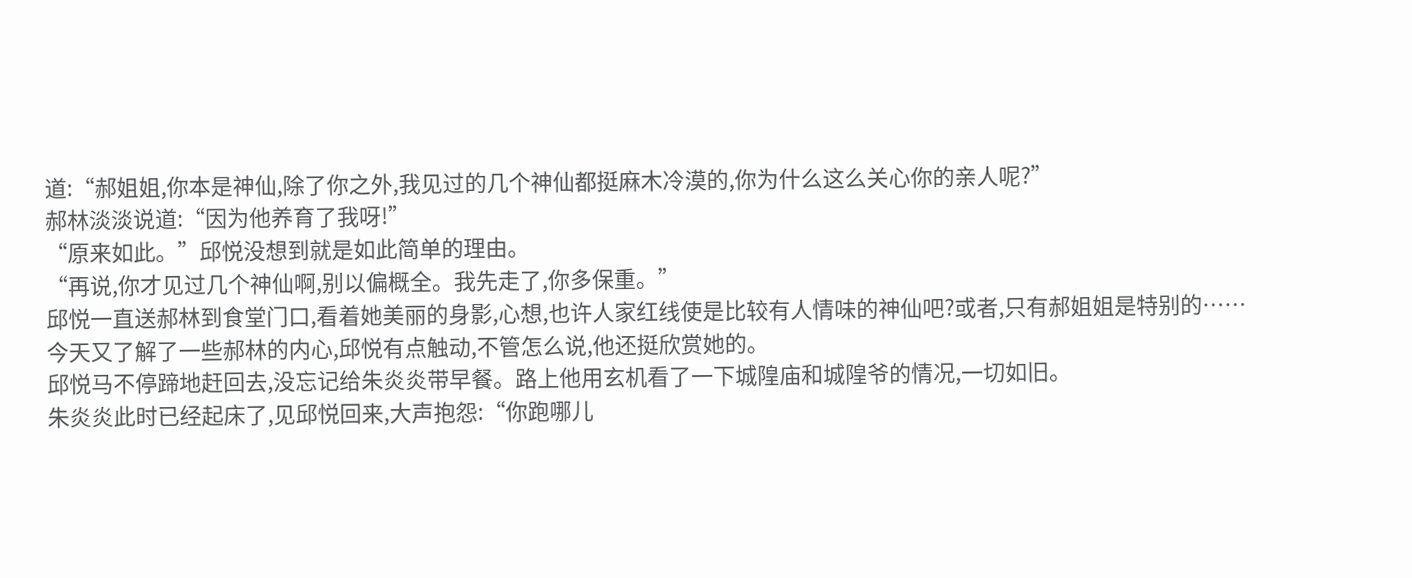道:“郝姐姐,你本是神仙,除了你之外,我见过的几个神仙都挺麻木冷漠的,你为什么这么关心你的亲人呢?”
郝林淡淡说道:“因为他养育了我呀!”
“原来如此。”邱悦没想到就是如此简单的理由。
“再说,你才见过几个神仙啊,别以偏概全。我先走了,你多保重。”
邱悦一直送郝林到食堂门口,看着她美丽的身影,心想,也许人家红线使是比较有人情味的神仙吧?或者,只有郝姐姐是特别的……
今天又了解了一些郝林的内心,邱悦有点触动,不管怎么说,他还挺欣赏她的。
邱悦马不停蹄地赶回去,没忘记给朱炎炎带早餐。路上他用玄机看了一下城隍庙和城隍爷的情况,一切如旧。
朱炎炎此时已经起床了,见邱悦回来,大声抱怨:“你跑哪儿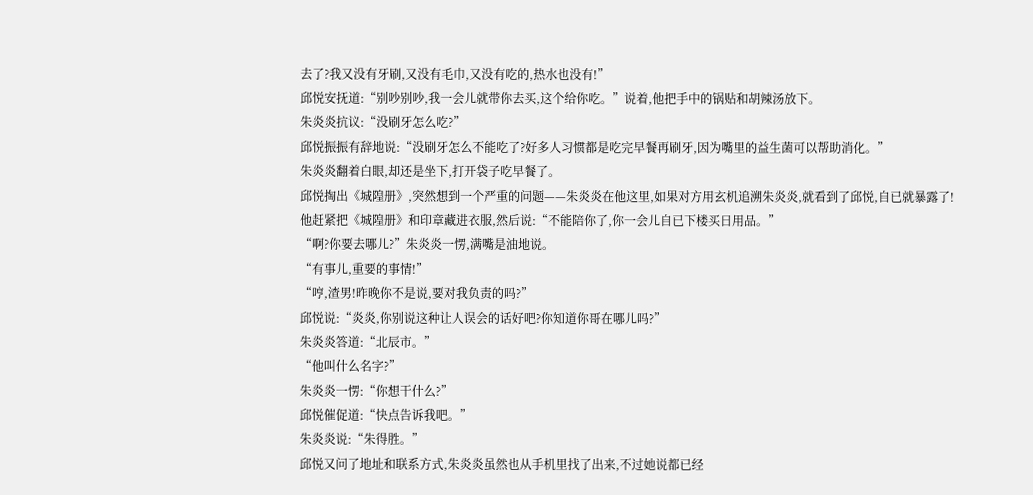去了?我又没有牙刷,又没有毛巾,又没有吃的,热水也没有!”
邱悦安抚道:“别吵别吵,我一会儿就带你去买,这个给你吃。”说着,他把手中的锅贴和胡辣汤放下。
朱炎炎抗议:“没刷牙怎么吃?”
邱悦振振有辞地说:“没刷牙怎么不能吃了?好多人习惯都是吃完早餐再刷牙,因为嘴里的益生菌可以帮助消化。”
朱炎炎翻着白眼,却还是坐下,打开袋子吃早餐了。
邱悦掏出《城隍册》,突然想到一个严重的问题——朱炎炎在他这里,如果对方用玄机追溯朱炎炎,就看到了邱悦,自已就暴露了!
他赶紧把《城隍册》和印章藏进衣服,然后说:“不能陪你了,你一会儿自已下楼买日用品。”
“啊?你要去哪儿?”朱炎炎一愣,满嘴是油地说。
“有事儿,重要的事情!”
“哼,渣男!昨晚你不是说,要对我负责的吗?”
邱悦说:“炎炎,你别说这种让人误会的话好吧?你知道你哥在哪儿吗?”
朱炎炎答道:“北辰市。”
“他叫什么名字?”
朱炎炎一愣:“你想干什么?”
邱悦催促道:“快点告诉我吧。”
朱炎炎说:“朱得胜。”
邱悦又问了地址和联系方式,朱炎炎虽然也从手机里找了出来,不过她说都已经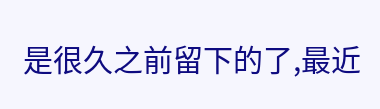是很久之前留下的了,最近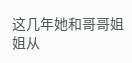这几年她和哥哥姐姐从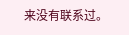来没有联系过。